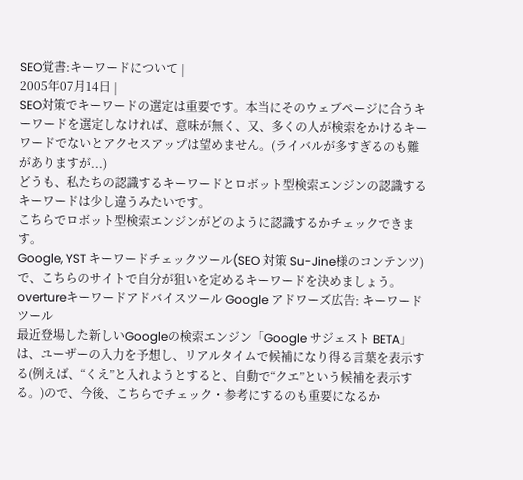SEO覚書:キーワードについて |
2005年07月14日 |
SEO対策でキーワードの選定は重要です。本当にそのウェブページに合うキーワードを選定しなければ、意味が無く、又、多くの人が検索をかけるキーワードでないとアクセスアップは望めません。(ライバルが多すぎるのも難がありますが...)
どうも、私たちの認識するキーワードとロボット型検索エンジンの認識するキーワードは少し違うみたいです。
こちらでロボット型検索エンジンがどのように認識するかチェックできます。
Google, YST キーワードチェックツール(SEO 対策 Su-Jine様のコンテンツ)
で、こちらのサイトで自分が狙いを定めるキーワードを決めましょう。
overtureキーワードアドバイスツール Google アドワーズ広告: キーワード ツール
最近登場した新しいGoogleの検索エンジン「Google サジェスト BETA」は、ユーザーの入力を予想し、リアルタイムで候補になり得る言葉を表示する(例えば、“くえ”と入れようとすると、自動で“クエ”という候補を表示する。)ので、今後、こちらでチェック・参考にするのも重要になるか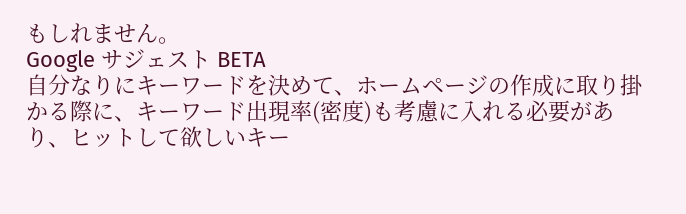もしれません。
Google サジェスト BETA
自分なりにキーワードを決めて、ホームページの作成に取り掛かる際に、キーワード出現率(密度)も考慮に入れる必要があり、ヒットして欲しいキー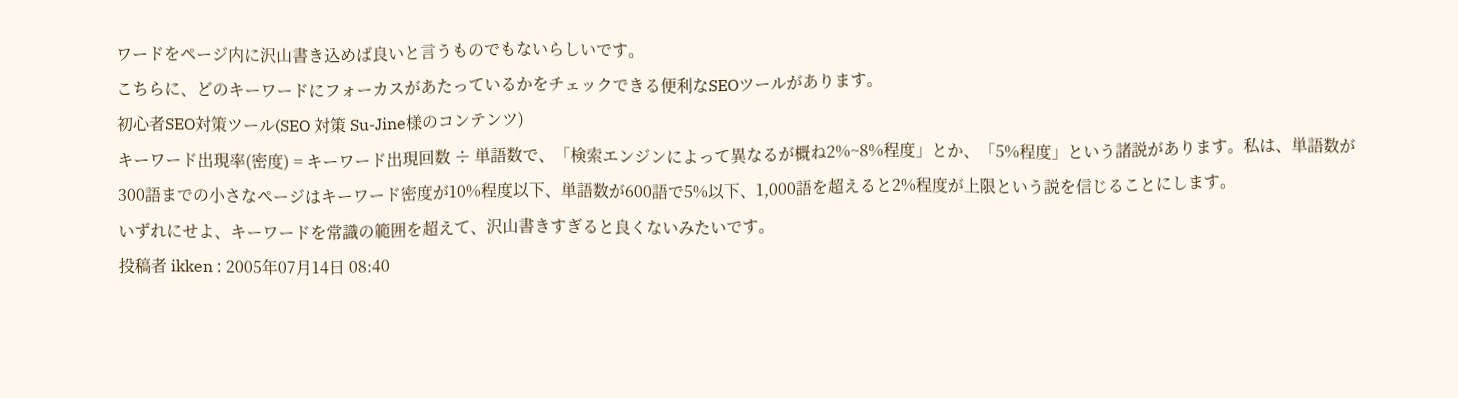ワードをページ内に沢山書き込めば良いと言うものでもないらしいです。
こちらに、どのキーワードにフォーカスがあたっているかをチェックできる便利なSEOツールがあります。
初心者SEO対策ツール(SEO 対策 Su-Jine様のコンテンツ)
キーワード出現率(密度) = キーワード出現回数 ÷ 単語数で、「検索エンジンによって異なるが概ね2%~8%程度」とか、「5%程度」という諸説があります。私は、単語数が300語までの小さなページはキーワード密度が10%程度以下、単語数が600語で5%以下、1,000語を超えると2%程度が上限という説を信じることにします。
いずれにせよ、キーワードを常識の範囲を超えて、沢山書きすぎると良くないみたいです。
投稿者 ikken : 2005年07月14日 08:40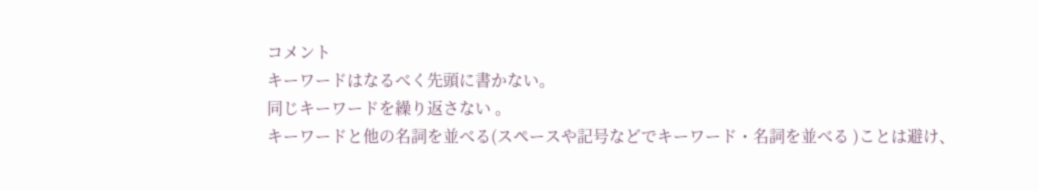コメント
キーワードはなるべく先頭に書かない。
同じキーワードを繰り返さない 。
キーワードと他の名詞を並べる(スペースや記号などでキーワード・名詞を並べる )ことは避け、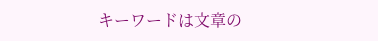キーワードは文章の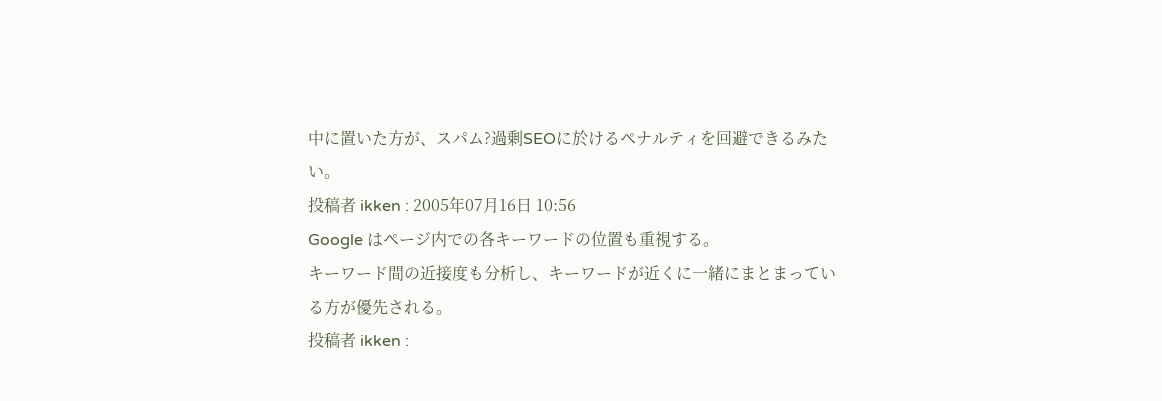中に置いた方が、スパム?過剰SEOに於けるペナルティを回避できるみたい。
投稿者 ikken : 2005年07月16日 10:56
Google はページ内での各キーワードの位置も重視する。
キーワード間の近接度も分析し、キーワードが近くに一緒にまとまっている方が優先される。
投稿者 ikken :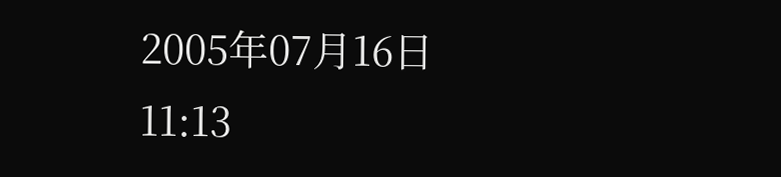2005年07月16日 11:13